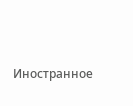Иностранное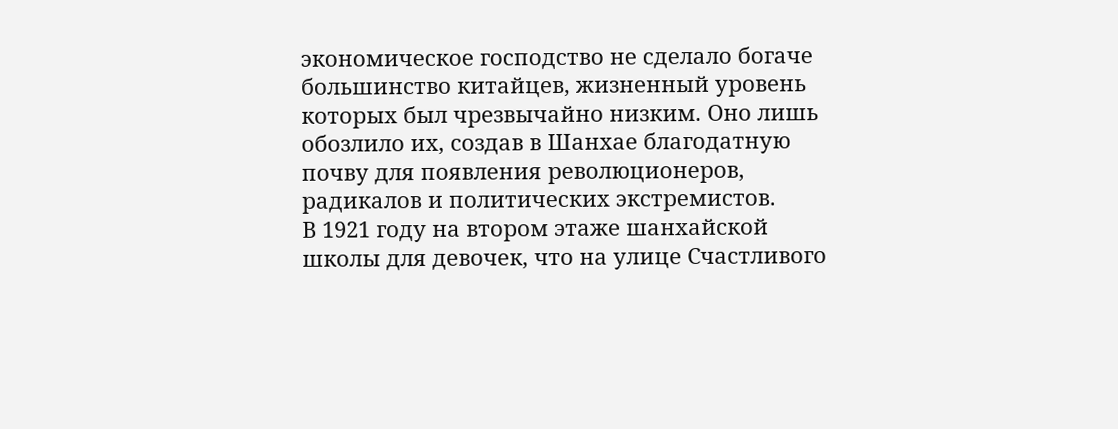экономическое господство не сделало богаче большинство китайцев, жизненный уровень которых был чрезвычайно низким. Оно лишь обозлило их, создав в Шанхае благодатную почву для появления революционеров, радикалов и политических экстремистов.
В 1921 году на втором этаже шанхайской школы для девочек, что на улице Счастливого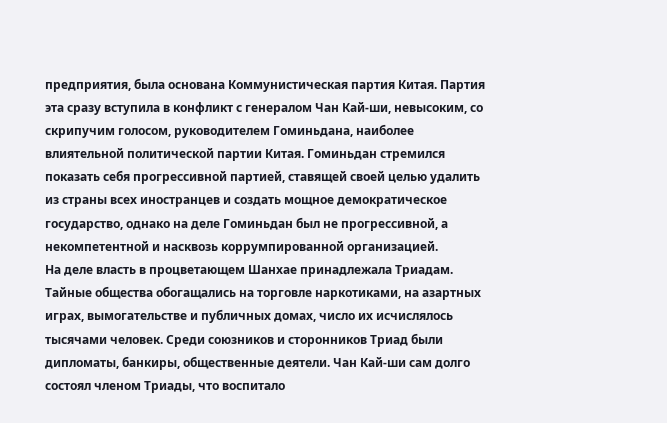предприятия, была основана Коммунистическая партия Китая. Партия эта сразу вступила в конфликт с генералом Чан Кай-ши, невысоким, со скрипучим голосом, руководителем Гоминьдана, наиболее влиятельной политической партии Китая. Гоминьдан стремился показать себя прогрессивной партией, ставящей своей целью удалить из страны всех иностранцев и создать мощное демократическое государство, однако на деле Гоминьдан был не прогрессивной, а некомпетентной и насквозь коррумпированной организацией.
На деле власть в процветающем Шанхае принадлежала Триадам. Тайные общества обогащались на торговле наркотиками, на азартных играх, вымогательстве и публичных домах, число их исчислялось тысячами человек. Среди союзников и сторонников Триад были дипломаты, банкиры, общественные деятели. Чан Кай-ши сам долго состоял членом Триады, что воспитало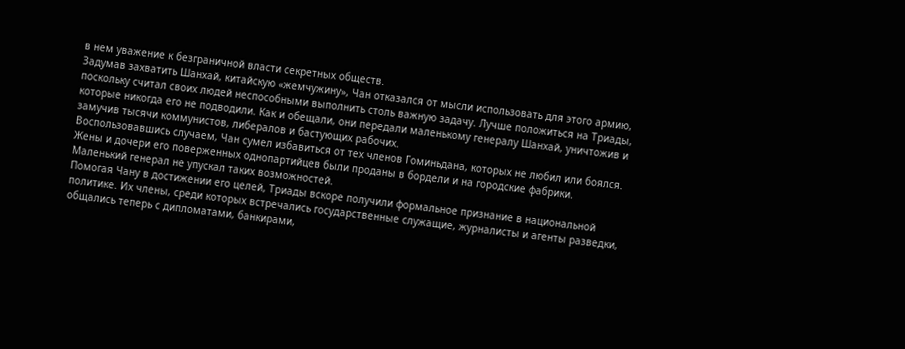в нем уважение к безграничной власти секретных обществ.
Задумав захватить Шанхай, китайскую «жемчужину», Чан отказался от мысли использовать для этого армию, поскольку считал своих людей неспособными выполнить столь важную задачу. Лучше положиться на Триады, которые никогда его не подводили. Как и обещали, они передали маленькому генералу Шанхай, уничтожив и замучив тысячи коммунистов, либералов и бастующих рабочих.
Воспользовавшись случаем, Чан сумел избавиться от тех членов Гоминьдана, которых не любил или боялся. Жены и дочери его поверженных однопартийцев были проданы в бордели и на городские фабрики. Маленький генерал не упускал таких возможностей.
Помогая Чану в достижении его целей, Триады вскоре получили формальное признание в национальной политике. Их члены, среди которых встречались государственные служащие, журналисты и агенты разведки, общались теперь с дипломатами, банкирами,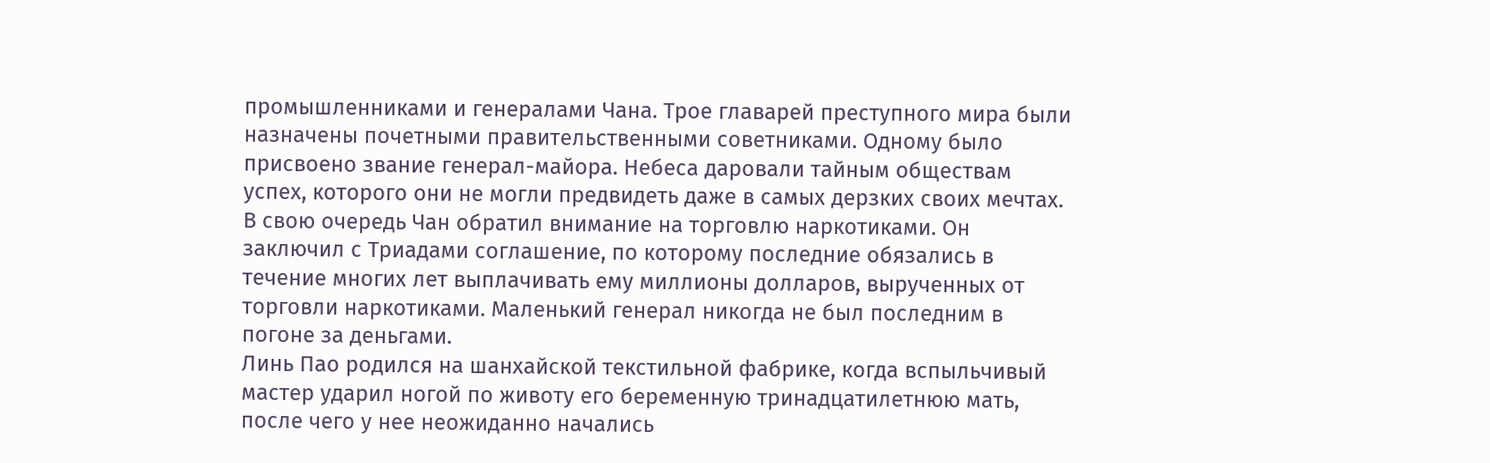промышленниками и генералами Чана. Трое главарей преступного мира были назначены почетными правительственными советниками. Одному было присвоено звание генерал-майора. Небеса даровали тайным обществам успех, которого они не могли предвидеть даже в самых дерзких своих мечтах.
В свою очередь Чан обратил внимание на торговлю наркотиками. Он заключил с Триадами соглашение, по которому последние обязались в течение многих лет выплачивать ему миллионы долларов, вырученных от торговли наркотиками. Маленький генерал никогда не был последним в погоне за деньгами.
Линь Пао родился на шанхайской текстильной фабрике, когда вспыльчивый мастер ударил ногой по животу его беременную тринадцатилетнюю мать, после чего у нее неожиданно начались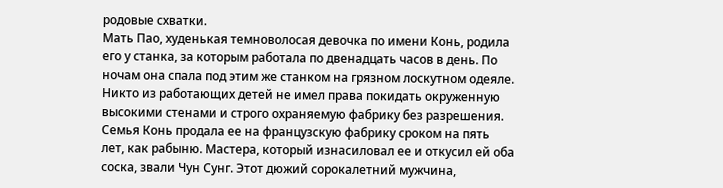родовые схватки.
Мать Пао, худенькая темноволосая девочка по имени Конь, родила его у станка, за которым работала по двенадцать часов в день. По ночам она спала под этим же станком на грязном лоскутном одеяле. Никто из работающих детей не имел права покидать окруженную высокими стенами и строго охраняемую фабрику без разрешения.
Семья Конь продала ее на французскую фабрику сроком на пять лет, как рабыню. Мастера, который изнасиловал ее и откусил ей оба соска, звали Чун Сунг. Этот дюжий сорокалетний мужчина,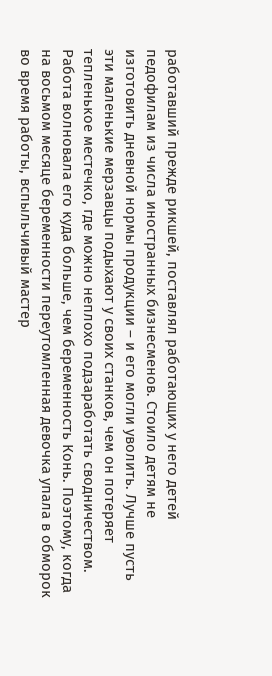работавший прежде рикшей, поставлял работающих у него детей педофилам из числа иностранных бизнесменов. Стоило детям не изготовить дневной нормы продукции – и его могли уволить. Лучше пусть эти маленькие мерзавцы подыхают у своих станков, чем он потеряет тепленькое местечко, где можно неплохо подзаработать сводничеством.
Работа волновала его куда больше, чем беременность Конь. Поэтому, когда на восьмом месяце беременности переутомленная девочка упала в обморок во время работы, вспыльчивый мастер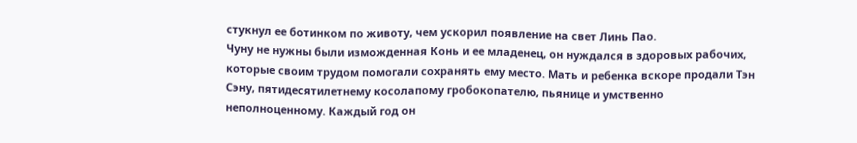стукнул ее ботинком по животу, чем ускорил появление на свет Линь Пао.
Чуну не нужны были изможденная Конь и ее младенец, он нуждался в здоровых рабочих, которые своим трудом помогали сохранять ему место. Мать и ребенка вскоре продали Тэн Сэну, пятидесятилетнему косолапому гробокопателю, пьянице и умственно неполноценному. Каждый год он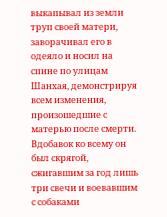выкапывал из земли труп своей матери, заворачивал его в одеяло и носил на спине по улицам Шанхая, демонстрируя всем изменения, произошедшие с матерью после смерти. Вдобавок ко всему он был скрягой, сжигавшим за год лишь три свечи и воевавшим с собаками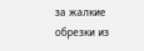за жалкие обрезки из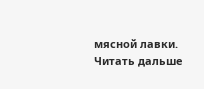мясной лавки.
Читать дальше